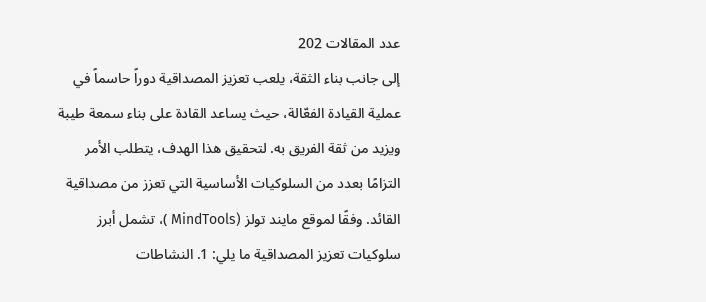عدد المقالات 202
إلى جانب بناء الثقة، يلعب تعزيز المصداقية دوراً حاسماً في عملية القيادة الفعّالة، حيث يساعد القادة على بناء سمعة طيبة ويزيد من ثقة الفريق به. لتحقيق هذا الهدف، يتطلب الأمر التزامًا بعدد من السلوكيات الأساسية التي تعزز من مصداقية القائد. وفقًا لموقع مايند تولز (MindTools )، تشمل أبرز سلوكيات تعزيز المصداقية ما يلي: 1. النشاطات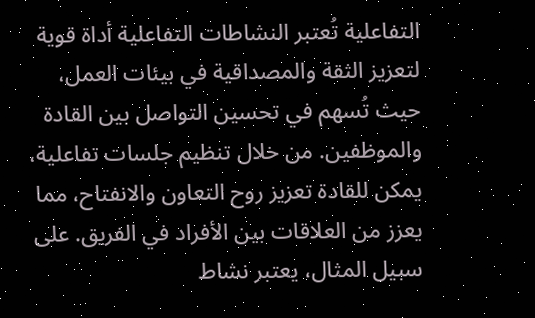التفاعلية تُعتبر النشاطات التفاعلية أداة قوية لتعزيز الثقة والمصداقية في بيئات العمل، حيث تُسهم في تحسين التواصل بين القادة والموظفين. من خلال تنظيم جلسات تفاعلية، يمكن للقادة تعزيز روح التعاون والانفتاح، مما يعزز من العلاقات بين الأفراد في الفريق. على سبيل المثال، يعتبر نشاط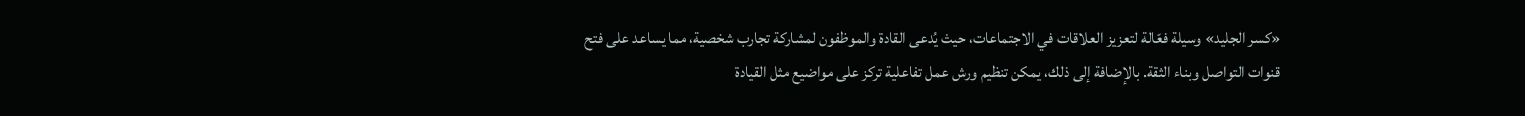«كسر الجليد» وسيلة فعّالة لتعزيز العلاقات في الاجتماعات، حيث يُدعى القادة والموظفون لمشاركة تجارب شخصية، مما يساعد على فتح قنوات التواصل وبناء الثقة. بالإضافة إلى ذلك، يمكن تنظيم ورش عمل تفاعلية تركز على مواضيع مثل القيادة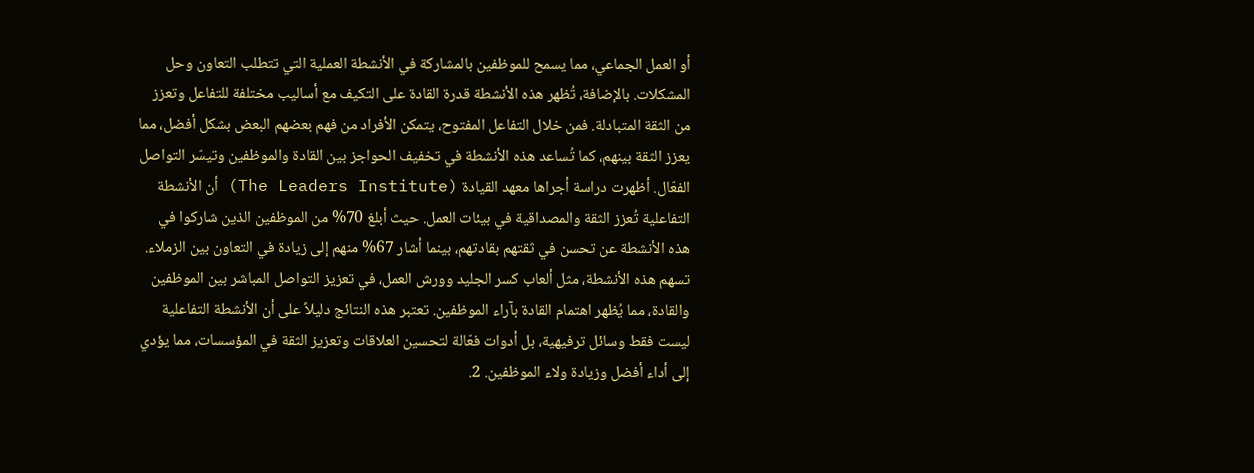أو العمل الجماعي، مما يسمح للموظفين بالمشاركة في الأنشطة العملية التي تتطلب التعاون وحل المشكلات. بالإضافة، تُظهر هذه الأنشطة قدرة القادة على التكيف مع أساليب مختلفة للتفاعل وتعزز من الثقة المتبادلة. فمن خلال التفاعل المفتوح، يتمكن الأفراد من فهم بعضهم البعض بشكل أفضل، مما يعزز الثقة بينهم، كما تُساعد هذه الأنشطة في تخفيف الحواجز بين القادة والموظفين وتيسّر التواصل الفعّال. أظهرت دراسة أجراها معهد القيادة (The Leaders Institute) أن الأنشطة التفاعلية تُعزز الثقة والمصداقية في بيئات العمل. حيث أبلغ 70% من الموظفين الذين شاركوا في هذه الأنشطة عن تحسن في ثقتهم بقادتهم، بينما أشار 67% منهم إلى زيادة في التعاون بين الزملاء. تسهم هذه الأنشطة، مثل ألعاب كسر الجليد وورش العمل، في تعزيز التواصل المباشر بين الموظفين والقادة، مما يُظهر اهتمام القادة بآراء الموظفين. تعتبر هذه النتائج دليلاً على أن الأنشطة التفاعلية ليست فقط وسائل ترفيهية، بل أدوات فعّالة لتحسين العلاقات وتعزيز الثقة في المؤسسات، مما يؤدي إلى أداء أفضل وزيادة ولاء الموظفين. 2.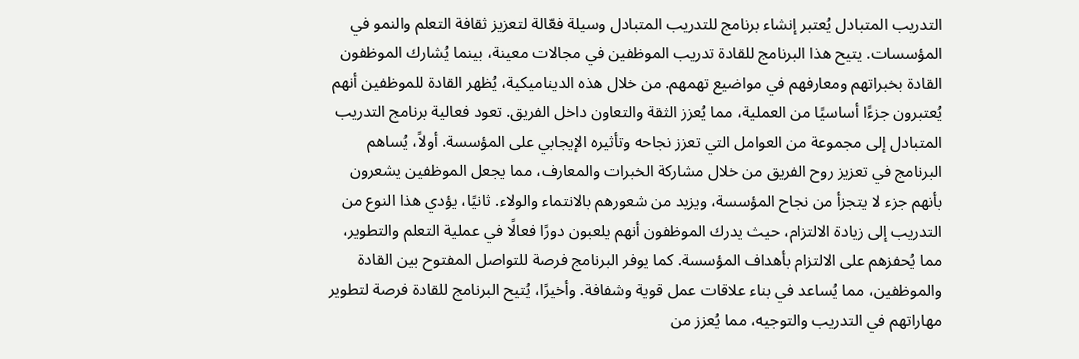التدريب المتبادل يُعتبر إنشاء برنامج للتدريب المتبادل وسيلة فعّالة لتعزيز ثقافة التعلم والنمو في المؤسسات. يتيح هذا البرنامج للقادة تدريب الموظفين في مجالات معينة، بينما يُشارك الموظفون القادة بخبراتهم ومعارفهم في مواضيع تهمهم. من خلال هذه الديناميكية، يُظهر القادة للموظفين أنهم يُعتبرون جزءًا أساسيًا من العملية، مما يُعزز الثقة والتعاون داخل الفريق. تعود فعالية برنامج التدريب المتبادل إلى مجموعة من العوامل التي تعزز نجاحه وتأثيره الإيجابي على المؤسسة. أولاً، يُساهم البرنامج في تعزيز روح الفريق من خلال مشاركة الخبرات والمعارف، مما يجعل الموظفين يشعرون بأنهم جزء لا يتجزأ من نجاح المؤسسة، ويزيد من شعورهم بالانتماء والولاء. ثانيًا، يؤدي هذا النوع من التدريب إلى زيادة الالتزام، حيث يدرك الموظفون أنهم يلعبون دورًا فعالًا في عملية التعلم والتطوير، مما يُحفزهم على الالتزام بأهداف المؤسسة. كما يوفر البرنامج فرصة للتواصل المفتوح بين القادة والموظفين، مما يُساعد في بناء علاقات عمل قوية وشفافة. وأخيرًا، يُتيح البرنامج للقادة فرصة لتطوير مهاراتهم في التدريب والتوجيه، مما يُعزز من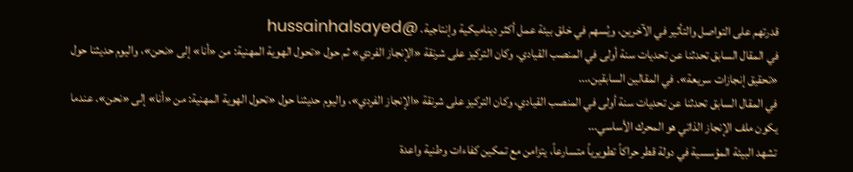قدرتهم على التواصل والتأثير في الآخرين، ويُسهم في خلق بيئة عمل أكثر ديناميكية وإنتاجية. @hussainhalsayed
في المقال السابق تحدثنا عن تحديات سنة أولى في المنصب القيادي. وكان التركيز على شرنقة «الإنجاز الفردي» ثم حول «تحول الهوية المهنية: من «أنا» إلى «نحن»، واليوم حديثنا حول «تحقيق إنجازات سريعة». في المقالين السابقين،...
في المقال السابق تحدثنا عن تحديات سنة أولى في المنصب القيادي، وكان التركيز على شرنقة «الإنجاز الفردي»، واليوم حديثنا حول «تحول الهوية المهنية: من «أنا» إلى «نحن». عندما يكون ملف الإنجاز الذاتي هو المحرك الأساسي...
تشهد البيئة المؤسسية في دولة قطر حراكاً تطويرياً متسارعاً، يتزامن مع تمكين كفاءات وطنية واعدة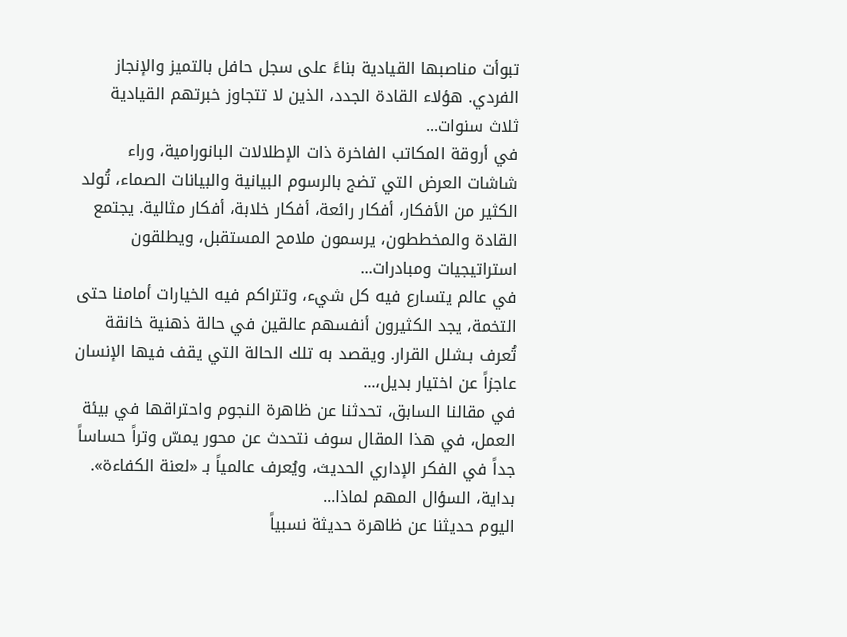تبوأت مناصبها القيادية بناءً على سجل حافل بالتميز والإنجاز الفردي. هؤلاء القادة الجدد، الذين لا تتجاوز خبرتهم القيادية ثلاث سنوات...
في أروقة المكاتب الفاخرة ذات الإطلالات البانورامية، وراء شاشات العرض التي تضج بالرسوم البيانية والبيانات الصماء، تُولد الكثير من الأفكار، أفكار رائعة، أفكار خلابة، أفكار مثالية. يجتمع القادة والمخططون، يرسمون ملامح المستقبل، ويطلقون استراتيجيات ومبادرات...
في عالم يتسارع فيه كل شيء، وتتراكم فيه الخيارات أمامنا حتى التخمة، يجد الكثيرون أنفسهم عالقين في حالة ذهنية خانقة تُعرف بـشلل القرار. ويقصد به تلك الحالة التي يقف فيها الإنسان عاجزاً عن اختيار بديل،...
في مقالنا السابق، تحدثنا عن ظاهرة النجوم واحتراقها في بيئة العمل، في هذا المقال سوف نتحدث عن محور يمسّ وتراً حساساً جداً في الفكر الإداري الحديث، ويُعرف عالمياً بـ «لعنة الكفاءة». بداية، السؤال المهم لماذا...
اليوم حديثنا عن ظاهرة حديثة نسبياً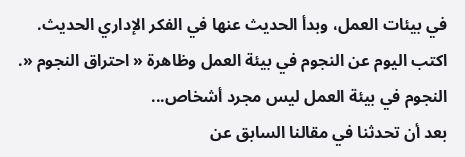في بيئات العمل، وبدأ الحديث عنها في الفكر الإداري الحديث. اكتب اليوم عن النجوم في بيئة العمل وظاهرة « احتراق النجوم «. النجوم في بيئة العمل ليس مجرد أشخاص...
بعد أن تحدثنا في مقالنا السابق عن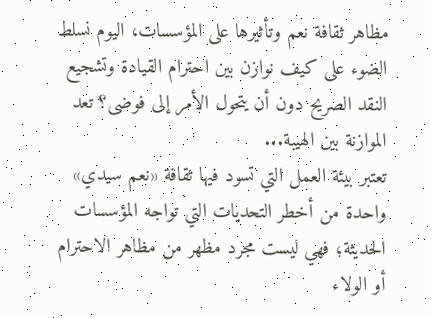مظاهر ثقافة نعم وتأثيرها على المؤسسات، اليوم نسلط الضوء على كيف نوازن بين احترام القيادة وتشجيع النقد الصريح دون أن يتحول الأمر إلى فوضى؟ تعد الموازنة بين الهيبة...
تعتبر بيئة العمل التي تسود فيها ثقافة «نعم سيدي» واحدة من أخطر التحديات التي تواجه المؤسسات الحديثة؛ فهي ليست مجرد مظهر من مظاهر الاحترام أو الولاء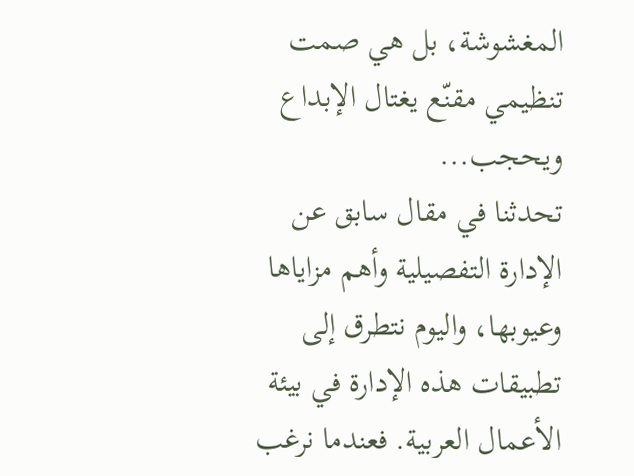المغشوشة، بل هي صمت تنظيمي مقنّع يغتال الإبداع ويحجب...
تحدثنا في مقال سابق عن الإدارة التفصيلية وأهم مزاياها وعيوبها، واليوم نتطرق إلى تطبيقات هذه الإدارة في بيئة الأعمال العربية. فعندما نرغب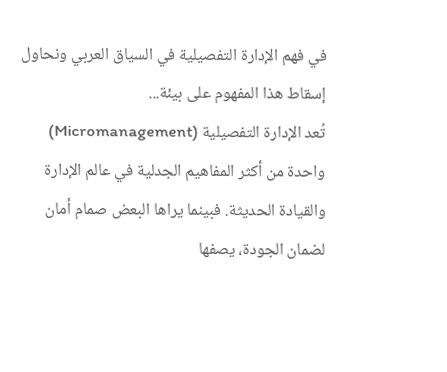في فهم الإدارة التفصيلية في السياق العربي ونحاول إسقاط هذا المفهوم على بيئة...
تُعد الإدارة التفصيلية (Micromanagement) واحدة من أكثر المفاهيم الجدلية في عالم الإدارة والقيادة الحديثة. فبينما يراها البعض صمام أمان لضمان الجودة، يصفها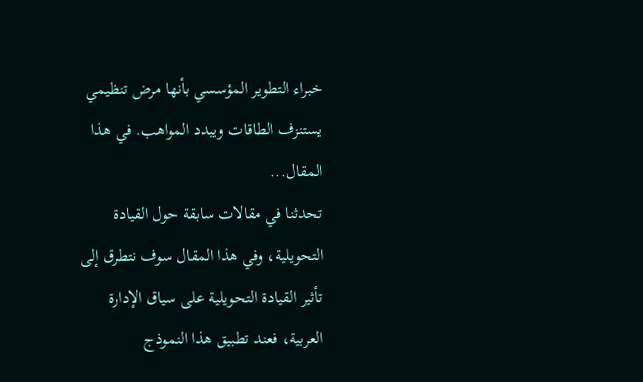خبراء التطوير المؤسسي بأنها مرض تنظيمي يستنزف الطاقات ويبدد المواهب. في هذا المقال...
تحدثنا في مقالات سابقة حول القيادة التحويلية، وفي هذا المقال سوف نتطرق إلى تأثير القيادة التحويلية على سياق الإدارة العربية، فعند تطبيق هذا النموذج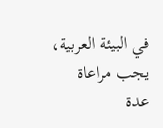في البيئة العربية، يجب مراعاة عدة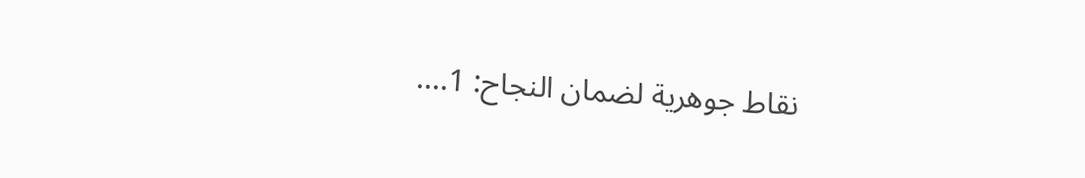نقاط جوهرية لضمان النجاح: 1....